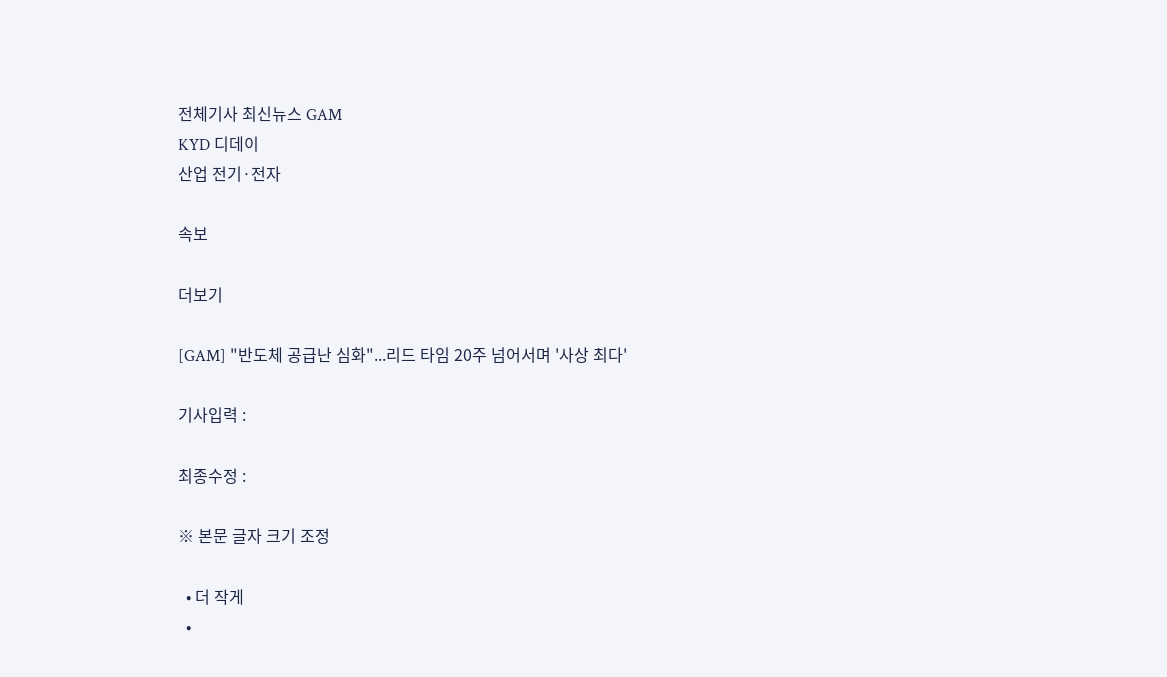전체기사 최신뉴스 GAM
KYD 디데이
산업 전기·전자

속보

더보기

[GAM] "반도체 공급난 심화"...리드 타임 20주 넘어서며 '사상 최다'

기사입력 :

최종수정 :

※ 본문 글자 크기 조정

  • 더 작게
  •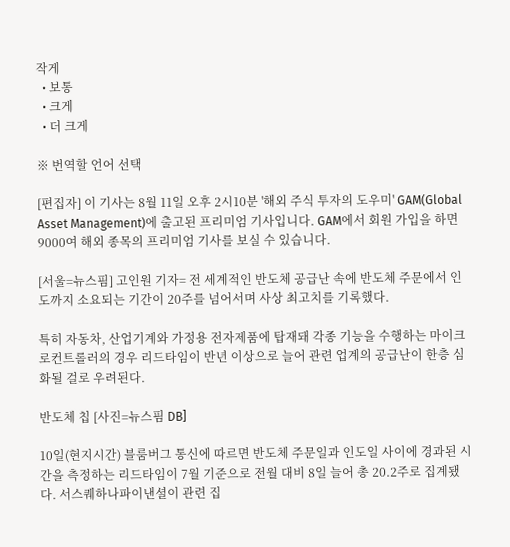작게
  • 보통
  • 크게
  • 더 크게

※ 번역할 언어 선택

[편집자] 이 기사는 8월 11일 오후 2시10분 '해외 주식 투자의 도우미' GAM(Global Asset Management)에 출고된 프리미엄 기사입니다. GAM에서 회원 가입을 하면 9000여 해외 종목의 프리미엄 기사를 보실 수 있습니다.

[서울=뉴스핌] 고인원 기자= 전 세계적인 반도체 공급난 속에 반도체 주문에서 인도까지 소요되는 기간이 20주를 넘어서며 사상 최고치를 기록했다.

특히 자동차, 산업기계와 가정용 전자제품에 탑재돼 각종 기능을 수행하는 마이크로컨트롤러의 경우 리드타임이 반년 이상으로 늘어 관련 업계의 공급난이 한층 심화될 걸로 우려된다.

반도체 칩 [사진=뉴스핌 DB]

10일(현지시간) 블룸버그 통신에 따르면 반도체 주문일과 인도일 사이에 경과된 시간을 측정하는 리드타임이 7월 기준으로 전월 대비 8일 늘어 총 20.2주로 집계됐다. 서스퀘하나파이낸셜이 관련 집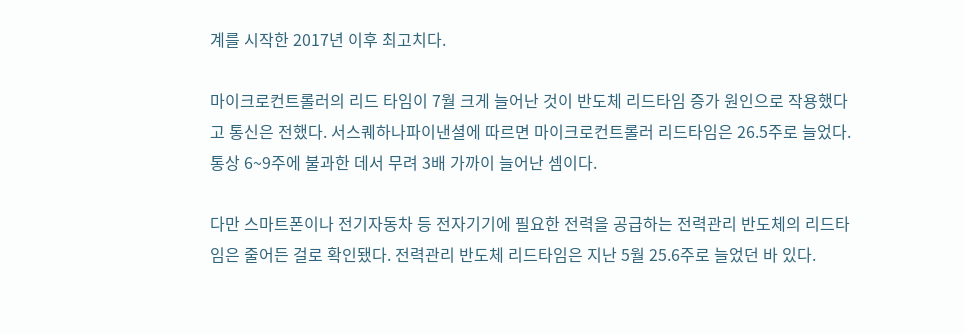계를 시작한 2017년 이후 최고치다.

마이크로컨트롤러의 리드 타임이 7월 크게 늘어난 것이 반도체 리드타임 증가 원인으로 작용했다고 통신은 전했다. 서스퀘하나파이낸셜에 따르면 마이크로컨트롤러 리드타임은 26.5주로 늘었다. 통상 6~9주에 불과한 데서 무려 3배 가까이 늘어난 셈이다.

다만 스마트폰이나 전기자동차 등 전자기기에 필요한 전력을 공급하는 전력관리 반도체의 리드타임은 줄어든 걸로 확인됐다. 전력관리 반도체 리드타임은 지난 5월 25.6주로 늘었던 바 있다.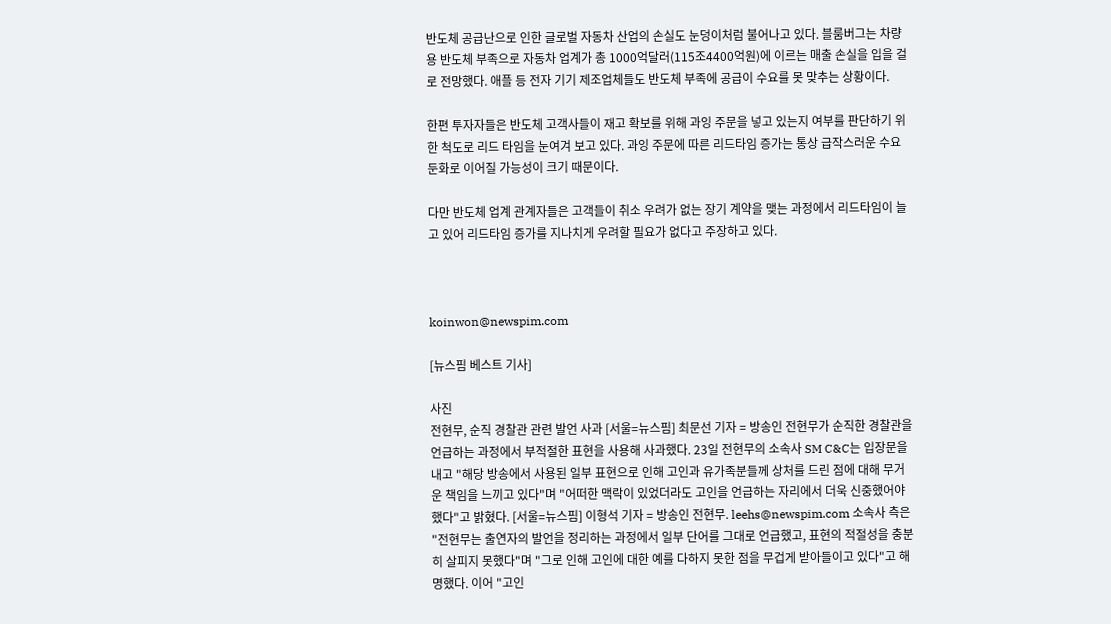반도체 공급난으로 인한 글로벌 자동차 산업의 손실도 눈덩이처럼 불어나고 있다. 블룸버그는 차량용 반도체 부족으로 자동차 업계가 총 1000억달러(115조4400억원)에 이르는 매출 손실을 입을 걸로 전망했다. 애플 등 전자 기기 제조업체들도 반도체 부족에 공급이 수요를 못 맞추는 상황이다.

한편 투자자들은 반도체 고객사들이 재고 확보를 위해 과잉 주문을 넣고 있는지 여부를 판단하기 위한 척도로 리드 타임을 눈여겨 보고 있다. 과잉 주문에 따른 리드타임 증가는 통상 급작스러운 수요 둔화로 이어질 가능성이 크기 때문이다.

다만 반도체 업계 관계자들은 고객들이 취소 우려가 없는 장기 계약을 맺는 과정에서 리드타임이 늘고 있어 리드타임 증가를 지나치게 우려할 필요가 없다고 주장하고 있다.



koinwon@newspim.com

[뉴스핌 베스트 기사]

사진
전현무, 순직 경찰관 관련 발언 사과 [서울=뉴스핌] 최문선 기자 = 방송인 전현무가 순직한 경찰관을 언급하는 과정에서 부적절한 표현을 사용해 사과했다. 23일 전현무의 소속사 SM C&C는 입장문을 내고 "해당 방송에서 사용된 일부 표현으로 인해 고인과 유가족분들께 상처를 드린 점에 대해 무거운 책임을 느끼고 있다"며 "어떠한 맥락이 있었더라도 고인을 언급하는 자리에서 더욱 신중했어야 했다"고 밝혔다. [서울=뉴스핌] 이형석 기자 = 방송인 전현무. leehs@newspim.com 소속사 측은 "전현무는 출연자의 발언을 정리하는 과정에서 일부 단어를 그대로 언급했고, 표현의 적절성을 충분히 살피지 못했다"며 "그로 인해 고인에 대한 예를 다하지 못한 점을 무겁게 받아들이고 있다"고 해명했다. 이어 "고인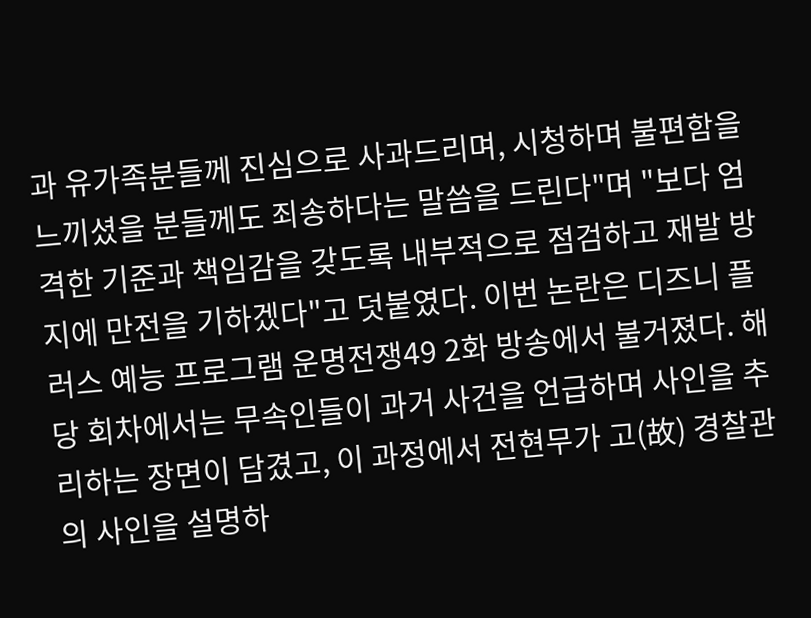과 유가족분들께 진심으로 사과드리며, 시청하며 불편함을 느끼셨을 분들께도 죄송하다는 말씀을 드린다"며 "보다 엄격한 기준과 책임감을 갖도록 내부적으로 점검하고 재발 방지에 만전을 기하겠다"고 덧붙였다. 이번 논란은 디즈니 플러스 예능 프로그램 운명전쟁49 2화 방송에서 불거졌다. 해당 회차에서는 무속인들이 과거 사건을 언급하며 사인을 추리하는 장면이 담겼고, 이 과정에서 전현무가 고(故) 경찰관의 사인을 설명하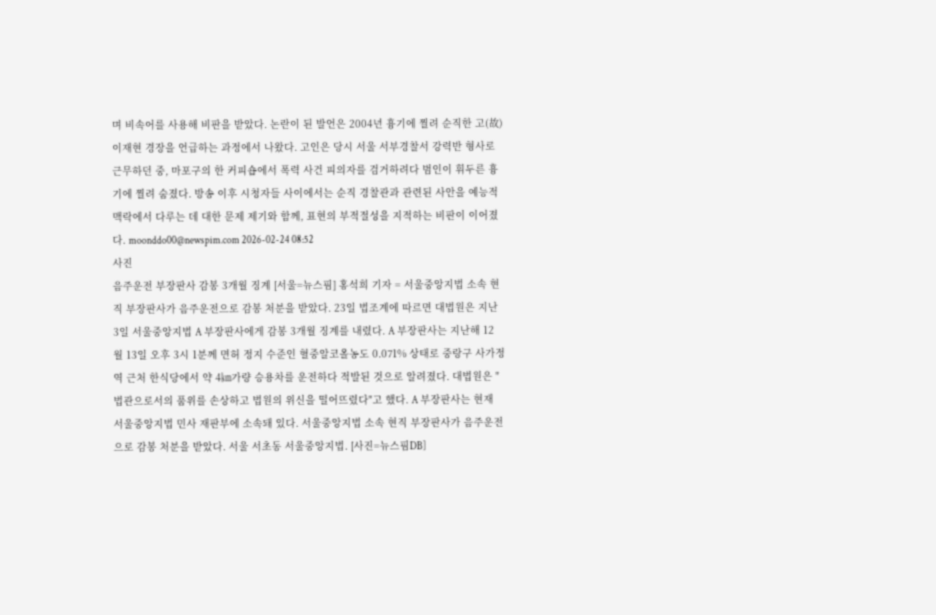며 비속어를 사용해 비판을 받았다. 논란이 된 발언은 2004년 흉기에 찔려 순직한 고(故) 이재현 경장을 언급하는 과정에서 나왔다. 고인은 당시 서울 서부경찰서 강력반 형사로 근무하던 중, 마포구의 한 커피숍에서 폭력 사건 피의자를 검거하려다 범인이 휘두른 흉기에 찔려 숨졌다. 방송 이후 시청자들 사이에서는 순직 경찰관과 관련된 사안을 예능적 맥락에서 다루는 데 대한 문제 제기와 함께, 표현의 부적절성을 지적하는 비판이 이어졌다. moonddo00@newspim.com 2026-02-24 08:52
사진
음주운전 부장판사 감봉 3개월 징계 [서울=뉴스핌] 홍석희 기자 = 서울중앙지법 소속 현직 부장판사가 음주운전으로 감봉 처분을 받았다. 23일 법조계에 따르면 대법원은 지난 3일 서울중앙지법 A 부장판사에게 감봉 3개월 징계를 내렸다. A 부장판사는 지난해 12월 13일 오후 3시 1분께 면허 정지 수준인 혈중알코올농도 0.071% 상태로 중랑구 사가정역 근처 한식당에서 약 4㎞가량 승용차를 운전하다 적발된 것으로 알려졌다. 대법원은 "법관으로서의 품위를 손상하고 법원의 위신을 떨어뜨렸다"고 했다. A 부장판사는 현재 서울중앙지법 민사 재판부에 소속돼 있다. 서울중앙지법 소속 현직 부장판사가 음주운전으로 감봉 처분을 받았다. 서울 서초동 서울중앙지법. [사진=뉴스핌DB]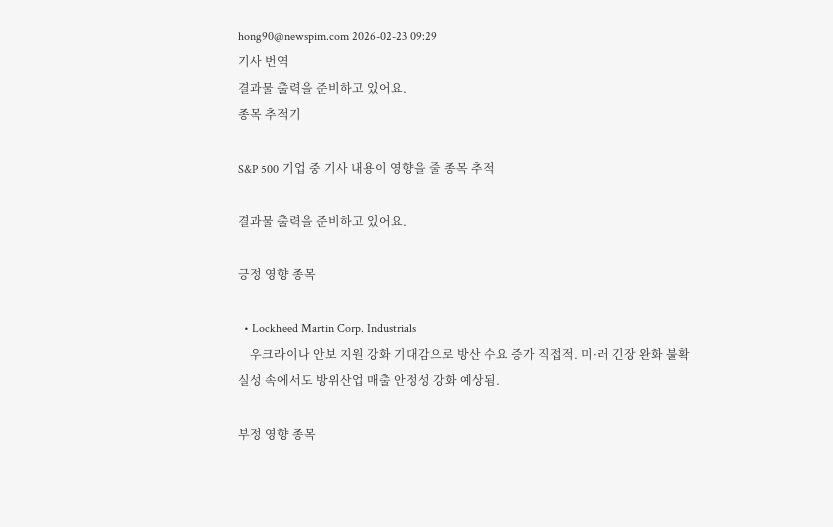hong90@newspim.com 2026-02-23 09:29
기사 번역
결과물 출력을 준비하고 있어요.
종목 추적기

S&P 500 기업 중 기사 내용이 영향을 줄 종목 추적

결과물 출력을 준비하고 있어요.

긍정 영향 종목

  • Lockheed Martin Corp. Industrials
    우크라이나 안보 지원 강화 기대감으로 방산 수요 증가 직접적. 미·러 긴장 완화 불확실성 속에서도 방위산업 매출 안정성 강화 예상됨.

부정 영향 종목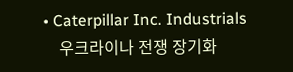• Caterpillar Inc. Industrials
    우크라이나 전쟁 장기화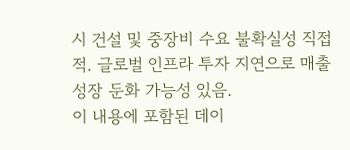시 건설 및 중장비 수요 불확실성 직접적. 글로벌 인프라 투자 지연으로 매출 성장 둔화 가능성 있음.
이 내용에 포함된 데이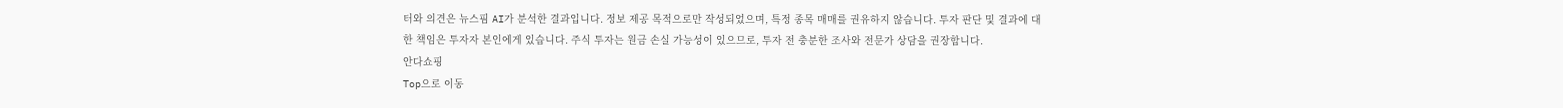터와 의견은 뉴스핌 AI가 분석한 결과입니다. 정보 제공 목적으로만 작성되었으며, 특정 종목 매매를 권유하지 않습니다. 투자 판단 및 결과에 대한 책임은 투자자 본인에게 있습니다. 주식 투자는 원금 손실 가능성이 있으므로, 투자 전 충분한 조사와 전문가 상담을 권장합니다.
안다쇼핑
Top으로 이동